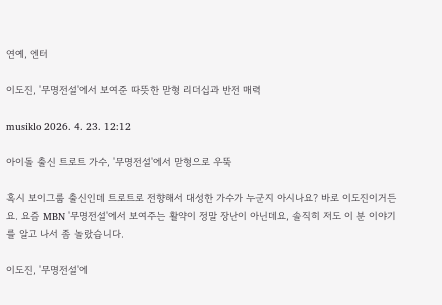연예, 엔터

이도진, '무명전설'에서 보여준 따뜻한 맏형 리더십과 반전 매력

musiklo 2026. 4. 23. 12:12

아이돌 출신 트로트 가수, '무명전설'에서 맏형으로 우뚝

혹시 보이그룹 출신인데 트로트로 전향해서 대성한 가수가 누군지 아시나요? 바로 이도진이거든요. 요즘 MBN '무명전설'에서 보여주는 활약이 정말 장난이 아닌데요, 솔직히 저도 이 분 이야기를 알고 나서 좀 놀랐습니다.

이도진, '무명전설'에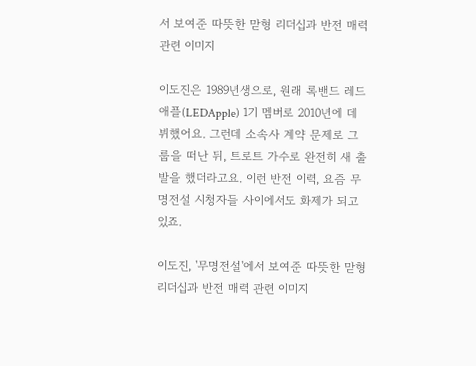서 보여준 따뜻한 맏형 리더십과 반전 매력 관련 이미지

이도진은 1989년생으로, 원래 록밴드 레드애플(LEDApple) 1기 멤버로 2010년에 데뷔했어요. 그런데 소속사 계약 문제로 그룹을 떠난 뒤, 트로트 가수로 완전히 새 출발을 했더라고요. 이런 반전 이력, 요즘 무명전설 시청자들 사이에서도 화제가 되고 있죠.

이도진, '무명전설'에서 보여준 따뜻한 맏형 리더십과 반전 매력 관련 이미지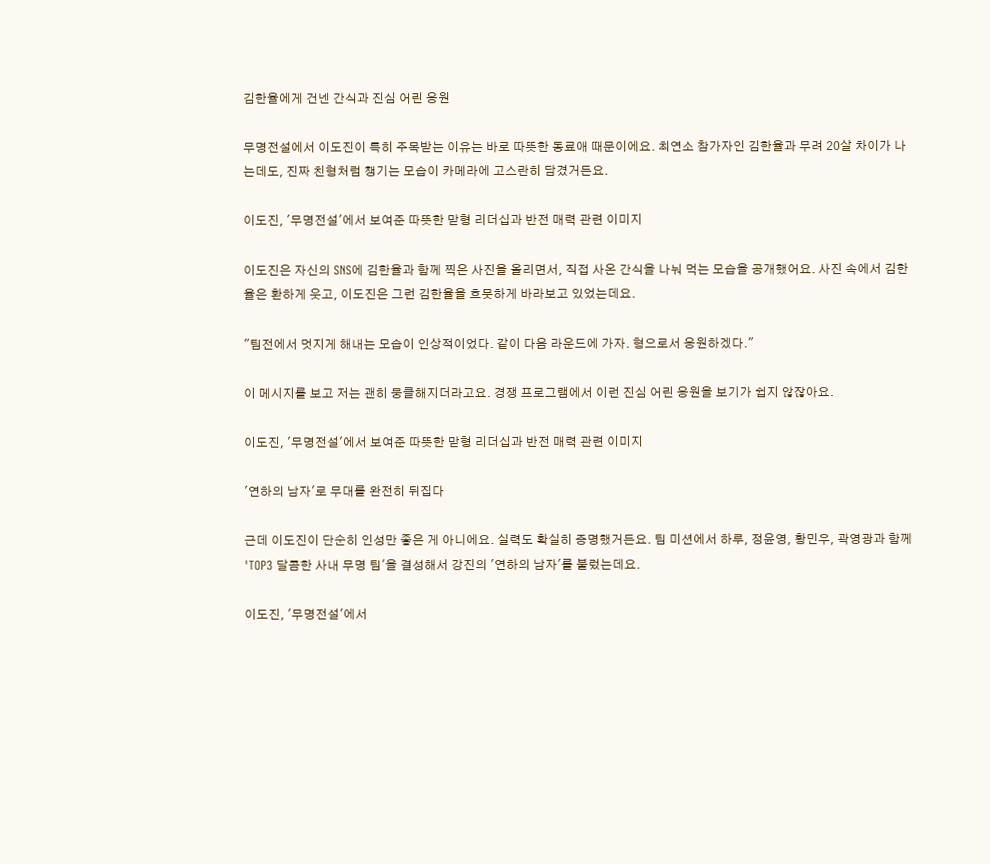김한율에게 건넨 간식과 진심 어린 응원

무명전설에서 이도진이 특히 주목받는 이유는 바로 따뜻한 동료애 때문이에요. 최연소 참가자인 김한율과 무려 20살 차이가 나는데도, 진짜 친형처럼 챙기는 모습이 카메라에 고스란히 담겼거든요.

이도진, '무명전설'에서 보여준 따뜻한 맏형 리더십과 반전 매력 관련 이미지

이도진은 자신의 SNS에 김한율과 함께 찍은 사진을 올리면서, 직접 사온 간식을 나눠 먹는 모습을 공개했어요. 사진 속에서 김한율은 환하게 웃고, 이도진은 그런 김한율을 흐뭇하게 바라보고 있었는데요.

"팀전에서 멋지게 해내는 모습이 인상적이었다. 같이 다음 라운드에 가자. 형으로서 응원하겠다."

이 메시지를 보고 저는 괜히 뭉클해지더라고요. 경쟁 프로그램에서 이런 진심 어린 응원을 보기가 쉽지 않잖아요.

이도진, '무명전설'에서 보여준 따뜻한 맏형 리더십과 반전 매력 관련 이미지

'연하의 남자'로 무대를 완전히 뒤집다

근데 이도진이 단순히 인성만 좋은 게 아니에요. 실력도 확실히 증명했거든요. 팀 미션에서 하루, 정윤영, 황민우, 곽영광과 함께 'TOP3 달콤한 사내 무명 팀'을 결성해서 강진의 '연하의 남자'를 불렀는데요.

이도진, '무명전설'에서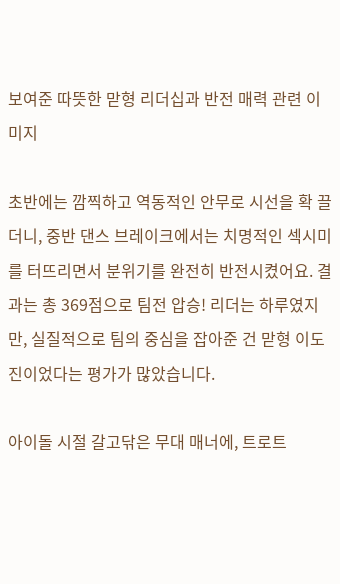보여준 따뜻한 맏형 리더십과 반전 매력 관련 이미지

초반에는 깜찍하고 역동적인 안무로 시선을 확 끌더니, 중반 댄스 브레이크에서는 치명적인 섹시미를 터뜨리면서 분위기를 완전히 반전시켰어요. 결과는 총 369점으로 팀전 압승! 리더는 하루였지만, 실질적으로 팀의 중심을 잡아준 건 맏형 이도진이었다는 평가가 많았습니다.

아이돌 시절 갈고닦은 무대 매너에, 트로트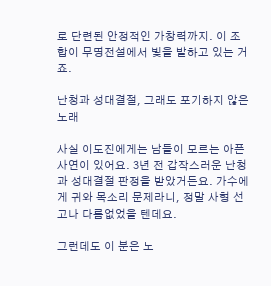로 단련된 안정적인 가창력까지. 이 조합이 무명전설에서 빛을 발하고 있는 거죠.

난청과 성대결절, 그래도 포기하지 않은 노래

사실 이도진에게는 남들이 모르는 아픈 사연이 있어요. 3년 전 갑작스러운 난청과 성대결절 판정을 받았거든요. 가수에게 귀와 목소리 문제라니, 정말 사형 선고나 다름없었을 텐데요.

그런데도 이 분은 노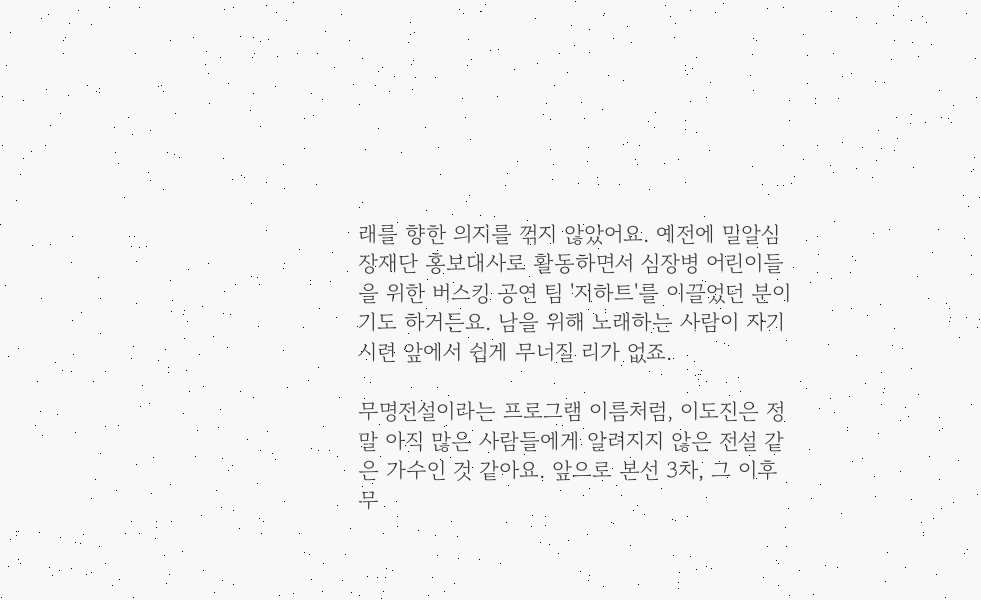래를 향한 의지를 꺾지 않았어요. 예전에 밀알심장재단 홍보대사로 활동하면서 심장병 어린이들을 위한 버스킹 공연 팀 '지하트'를 이끌었던 분이기도 하거든요. 남을 위해 노래하는 사람이 자기 시련 앞에서 쉽게 무너질 리가 없죠.

무명전설이라는 프로그램 이름처럼, 이도진은 정말 아직 많은 사람들에게 알려지지 않은 전설 같은 가수인 것 같아요. 앞으로 본선 3차, 그 이후 무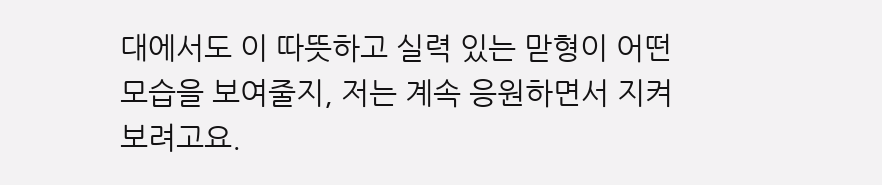대에서도 이 따뜻하고 실력 있는 맏형이 어떤 모습을 보여줄지, 저는 계속 응원하면서 지켜보려고요.